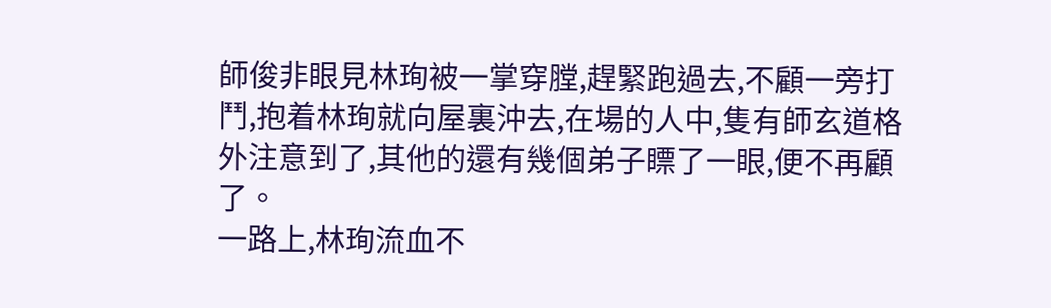師俊非眼見林珣被一掌穿膛,趕緊跑過去,不顧一旁打鬥,抱着林珣就向屋裏沖去,在場的人中,隻有師玄道格外注意到了,其他的還有幾個弟子瞟了一眼,便不再顧了。
一路上,林珣流血不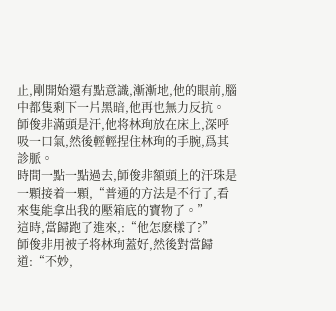止,剛開始還有點意識,漸漸地,他的眼前,腦中都隻剩下一片黑暗,他再也無力反抗。
師俊非滿頭是汗,他将林珣放在床上,深呼吸一口氣,然後輕輕捏住林珣的手腕,爲其診脈。
時間一點一點過去,師俊非額頭上的汗珠是一顆接着一顆,“普通的方法是不行了,看來隻能拿出我的壓箱底的寶物了。”
這時,當歸跑了進來,:“他怎麽樣了?”
師俊非用被子将林珣蓋好,然後對當歸道:“不妙,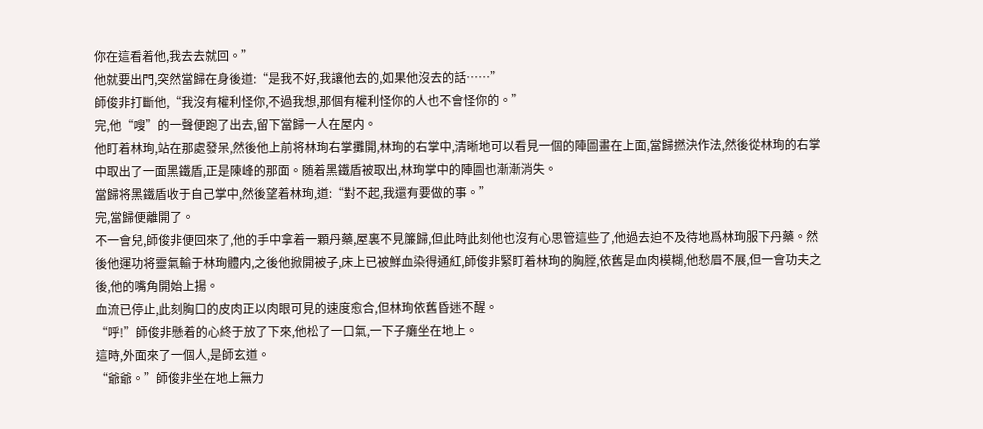你在這看着他,我去去就回。”
他就要出門,突然當歸在身後道:“是我不好,我讓他去的,如果他沒去的話……”
師俊非打斷他,“我沒有權利怪你,不過我想,那個有權利怪你的人也不會怪你的。”
完,他“嗖”的一聲便跑了出去,留下當歸一人在屋内。
他盯着林珣,站在那處發呆,然後他上前将林珣右掌攤開,林珣的右掌中,清晰地可以看見一個的陣圖畫在上面,當歸撚決作法,然後從林珣的右掌中取出了一面黑鐵盾,正是陳峰的那面。随着黑鐵盾被取出,林珣掌中的陣圖也漸漸消失。
當歸将黑鐵盾收于自己掌中,然後望着林珣,道:“對不起,我還有要做的事。”
完,當歸便離開了。
不一會兒,師俊非便回來了,他的手中拿着一顆丹藥,屋裏不見簾歸,但此時此刻他也沒有心思管這些了,他過去迫不及待地爲林珣服下丹藥。然後他運功将靈氣輸于林珣體内,之後他掀開被子,床上已被鮮血染得通紅,師俊非緊盯着林珣的胸膛,依舊是血肉模糊,他愁眉不展,但一會功夫之後,他的嘴角開始上揚。
血流已停止,此刻胸口的皮肉正以肉眼可見的速度愈合,但林珣依舊昏迷不醒。
“呼!”師俊非懸着的心終于放了下來,他松了一口氣,一下子癱坐在地上。
這時,外面來了一個人,是師玄道。
“爺爺。”師俊非坐在地上無力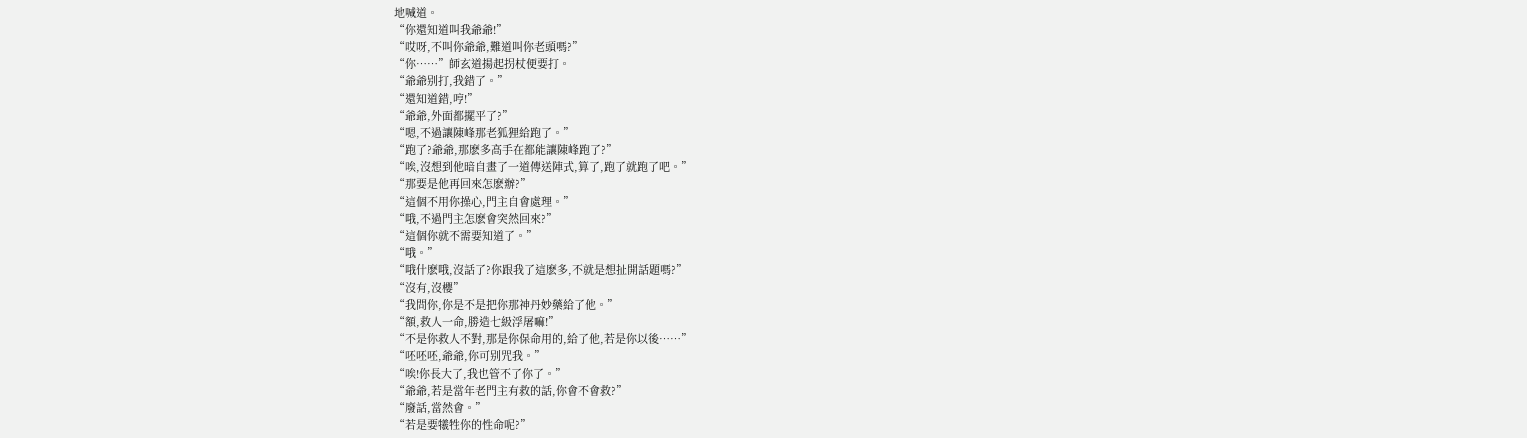地喊道。
“你還知道叫我爺爺!”
“哎呀,不叫你爺爺,難道叫你老頭嗎?”
“你……”師玄道揚起拐杖便要打。
“爺爺别打,我錯了。”
“還知道錯,哼!”
“爺爺,外面都擺平了?”
“嗯,不過讓陳峰那老狐狸給跑了。”
“跑了?爺爺,那麽多高手在都能讓陳峰跑了?”
“唉,沒想到他暗自畫了一道傳送陣式,算了,跑了就跑了吧。”
“那要是他再回來怎麽辦?”
“這個不用你操心,門主自會處理。”
“哦,不過門主怎麽會突然回來?”
“這個你就不需要知道了。”
“哦。”
“哦什麽哦,沒話了?你跟我了這麽多,不就是想扯開話題嗎?”
“沒有,沒櫻”
“我問你,你是不是把你那神丹妙藥給了他。”
“額,救人一命,勝造七級浮屠嘛!”
“不是你救人不對,那是你保命用的,給了他,若是你以後……”
“呸呸呸,爺爺,你可别咒我。”
“唉!你長大了,我也管不了你了。”
“爺爺,若是當年老門主有救的話,你會不會救?”
“廢話,當然會。”
“若是要犧牲你的性命呢?”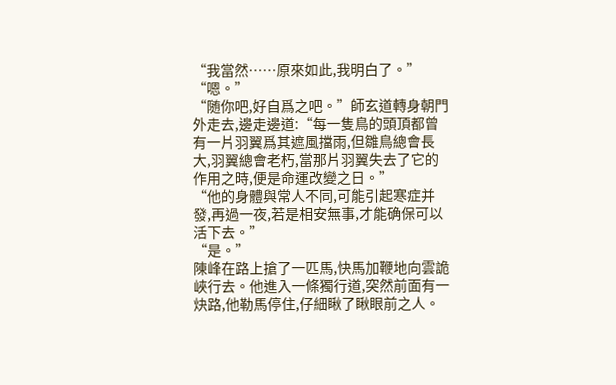“我當然……原來如此,我明白了。”
“嗯。”
“随你吧,好自爲之吧。”師玄道轉身朝門外走去,邊走邊道:“每一隻鳥的頭頂都曾有一片羽翼爲其遮風擋雨,但雛鳥總會長大,羽翼總會老朽,當那片羽翼失去了它的作用之時,便是命運改變之日。”
“他的身體與常人不同,可能引起寒症并發,再過一夜,若是相安無事,才能确保可以活下去。”
“是。”
陳峰在路上搶了一匹馬,快馬加鞭地向雲詭峽行去。他進入一條獨行道,突然前面有一炔路,他勒馬停住,仔細瞅了瞅眼前之人。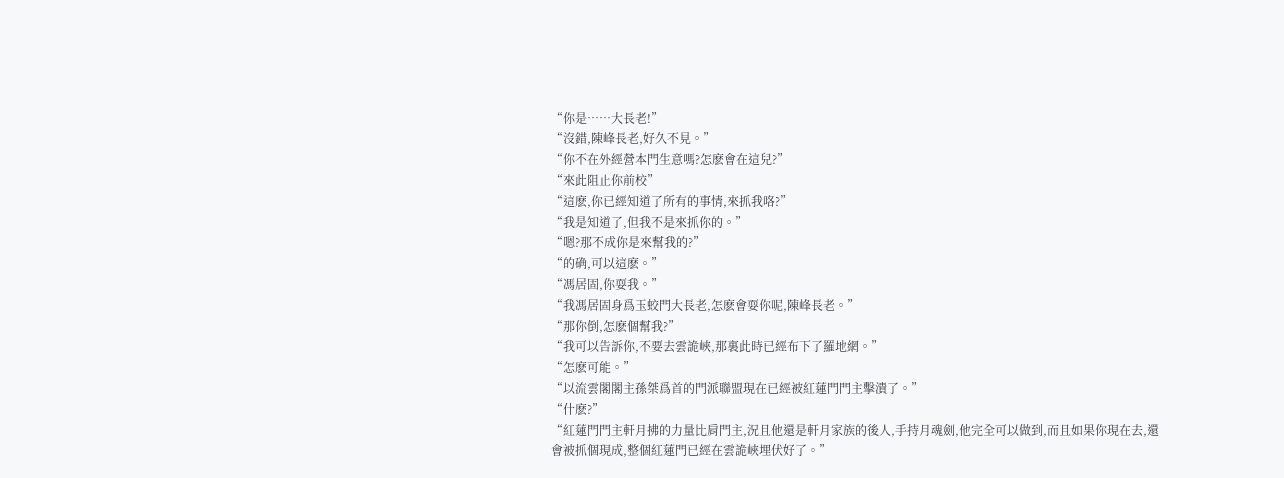“你是……大長老!”
“沒錯,陳峰長老,好久不見。”
“你不在外經營本門生意嗎?怎麽會在這兒?”
“來此阻止你前校”
“這麽,你已經知道了所有的事情,來抓我咯?”
“我是知道了,但我不是來抓你的。”
“嗯?那不成你是來幫我的?”
“的确,可以這麽。”
“馮居固,你耍我。”
“我馮居固身爲玉蛟門大長老,怎麽會耍你呢,陳峰長老。”
“那你倒,怎麽個幫我?”
“我可以告訴你,不要去雲詭峽,那裏此時已經布下了羅地網。”
“怎麽可能。”
“以流雲閣閣主孫桀爲首的門派聯盟現在已經被紅蓮門門主擊潰了。”
“什麽?”
“紅蓮門門主軒月拂的力量比肩門主,況且他還是軒月家族的後人,手持月魂劍,他完全可以做到,而且如果你現在去,還會被抓個現成,整個紅蓮門已經在雲詭峽埋伏好了。”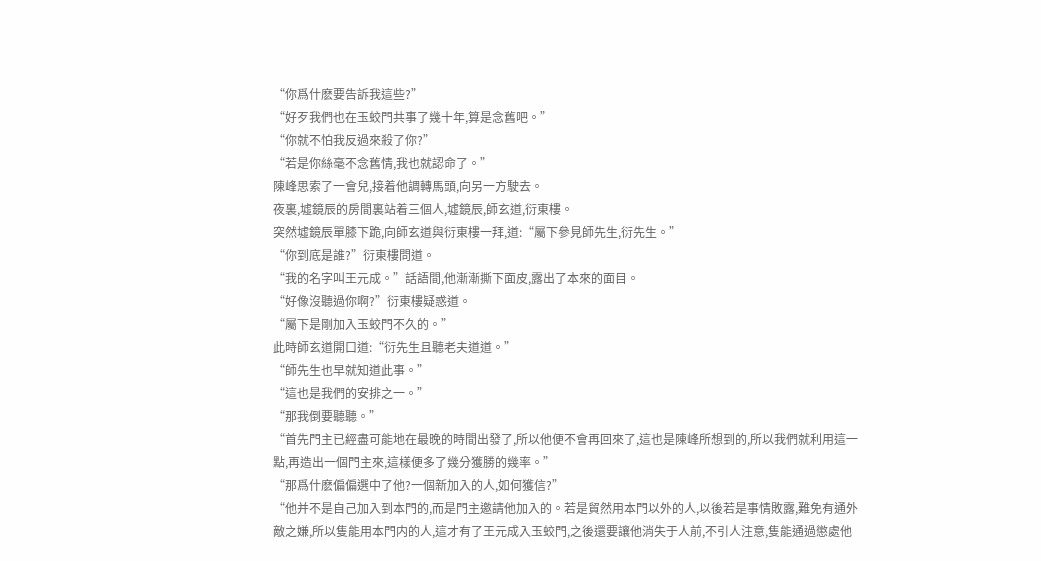“你爲什麽要告訴我這些?”
“好歹我們也在玉蛟門共事了幾十年,算是念舊吧。”
“你就不怕我反過來殺了你?”
“若是你絲毫不念舊情,我也就認命了。”
陳峰思索了一會兒,接着他調轉馬頭,向另一方駛去。
夜裏,墟鏡辰的房間裏站着三個人,墟鏡辰,師玄道,衍東樓。
突然墟鏡辰單膝下跪,向師玄道與衍東樓一拜,道:“屬下參見師先生,衍先生。”
“你到底是誰?”衍東樓問道。
“我的名字叫王元成。”話語間,他漸漸撕下面皮,露出了本來的面目。
“好像沒聽過你啊?”衍東樓疑惑道。
“屬下是剛加入玉蛟門不久的。”
此時師玄道開口道:“衍先生且聽老夫道道。”
“師先生也早就知道此事。”
“這也是我們的安排之一。”
“那我倒要聽聽。”
“首先門主已經盡可能地在最晚的時間出發了,所以他便不會再回來了,這也是陳峰所想到的,所以我們就利用這一點,再造出一個門主來,這樣便多了幾分獲勝的幾率。”
“那爲什麽偏偏選中了他?一個新加入的人,如何獲信?”
“他并不是自己加入到本門的,而是門主邀請他加入的。若是貿然用本門以外的人,以後若是事情敗露,難免有通外敵之嫌,所以隻能用本門内的人,這才有了王元成入玉蛟門,之後還要讓他消失于人前,不引人注意,隻能通過懲處他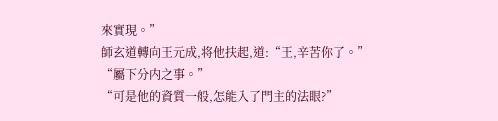來實現。”
師玄道轉向王元成,将他扶起,道:“王,辛苦你了。”
“屬下分内之事。”
“可是他的資質一般,怎能入了門主的法眼?”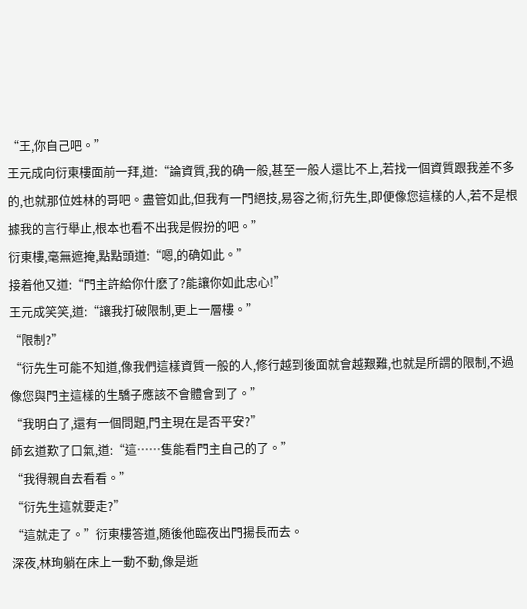“王,你自己吧。”
王元成向衍東樓面前一拜,道:“論資質,我的确一般,甚至一般人還比不上,若找一個資質跟我差不多的,也就那位姓林的哥吧。盡管如此,但我有一門絕技,易容之術,衍先生,即便像您這樣的人,若不是根據我的言行舉止,根本也看不出我是假扮的吧。”
衍東樓,毫無遮掩,點點頭道:“嗯,的确如此。”
接着他又道:“門主許給你什麽了?能讓你如此忠心!”
王元成笑笑,道:“讓我打破限制,更上一層樓。”
“限制?”
“衍先生可能不知道,像我們這樣資質一般的人,修行越到後面就會越艱難,也就是所謂的限制,不過像您與門主這樣的生驕子應該不會體會到了。”
“我明白了,還有一個問題,門主現在是否平安?”
師玄道歎了口氣,道:“這……隻能看門主自己的了。”
“我得親自去看看。”
“衍先生這就要走?”
“這就走了。”衍東樓答道,随後他臨夜出門揚長而去。
深夜,林珣躺在床上一動不動,像是逝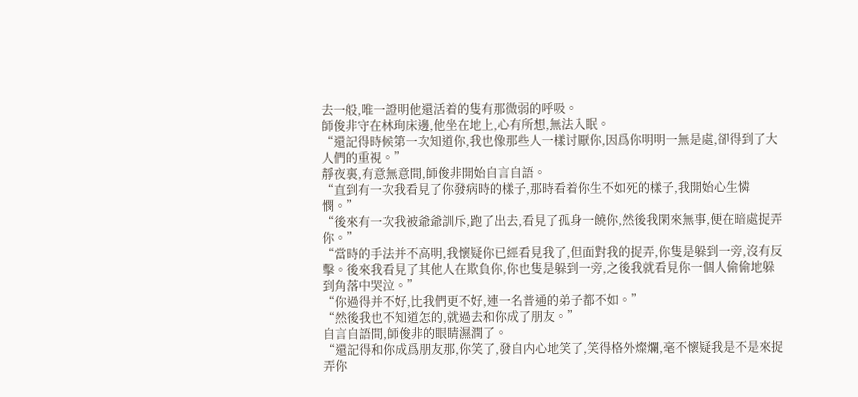去一般,唯一證明他還活着的隻有那微弱的呼吸。
師俊非守在林珣床邊,他坐在地上,心有所想,無法入眠。
“還記得時候第一次知道你,我也像那些人一樣讨厭你,因爲你明明一無是處,卻得到了大人們的重視。”
靜夜裏,有意無意間,師俊非開始自言自語。
“直到有一次我看見了你發病時的樣子,那時看着你生不如死的樣子,我開始心生憐憫。”
“後來有一次我被爺爺訓斥,跑了出去,看見了孤身一饒你,然後我閑來無事,便在暗處捉弄你。”
“當時的手法并不高明,我懷疑你已經看見我了,但面對我的捉弄,你隻是躲到一旁,沒有反擊。後來我看見了其他人在欺負你,你也隻是躲到一旁,之後我就看見你一個人偷偷地躲到角落中哭泣。”
“你過得并不好,比我們更不好,連一名普通的弟子都不如。”
“然後我也不知道怎的,就過去和你成了朋友。”
自言自語間,師俊非的眼睛濕潤了。
“還記得和你成爲朋友那,你笑了,發自内心地笑了,笑得格外燦爛,毫不懷疑我是不是來捉弄你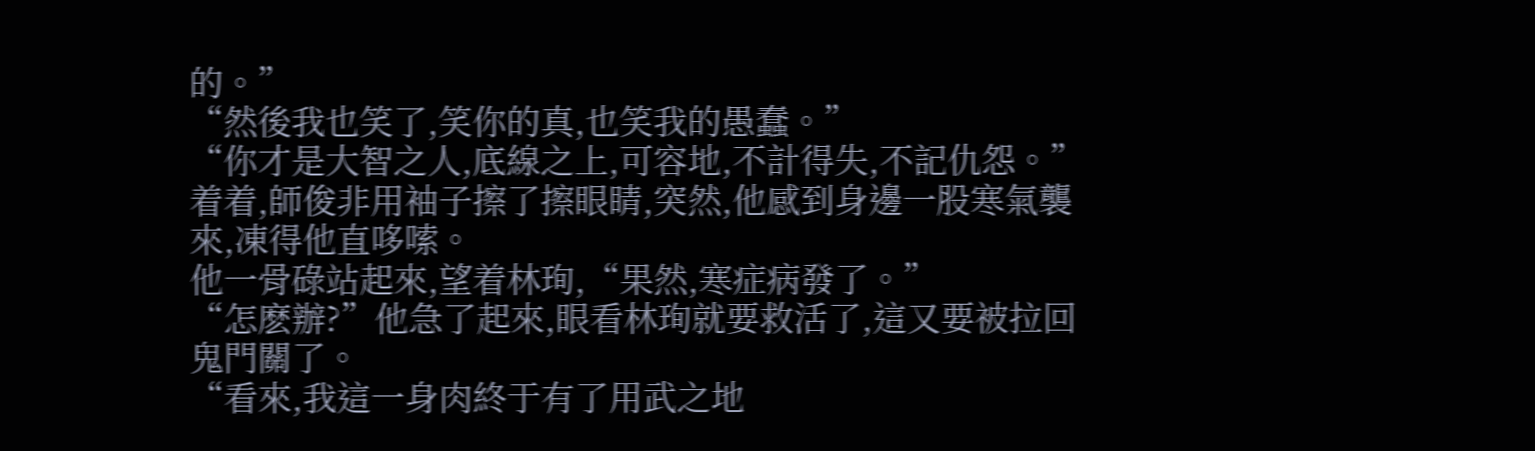的。”
“然後我也笑了,笑你的真,也笑我的愚蠢。”
“你才是大智之人,底線之上,可容地,不計得失,不記仇怨。”
着着,師俊非用袖子擦了擦眼睛,突然,他感到身邊一股寒氣襲來,凍得他直哆嗦。
他一骨碌站起來,望着林珣,“果然,寒症病發了。”
“怎麽辦?”他急了起來,眼看林珣就要救活了,這又要被拉回鬼門關了。
“看來,我這一身肉終于有了用武之地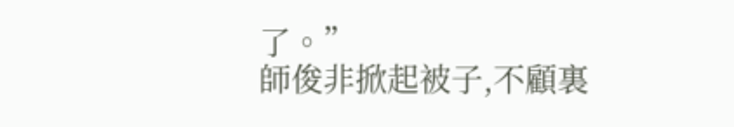了。”
師俊非掀起被子,不顧裏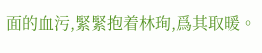面的血污,緊緊抱着林珣,爲其取暖。